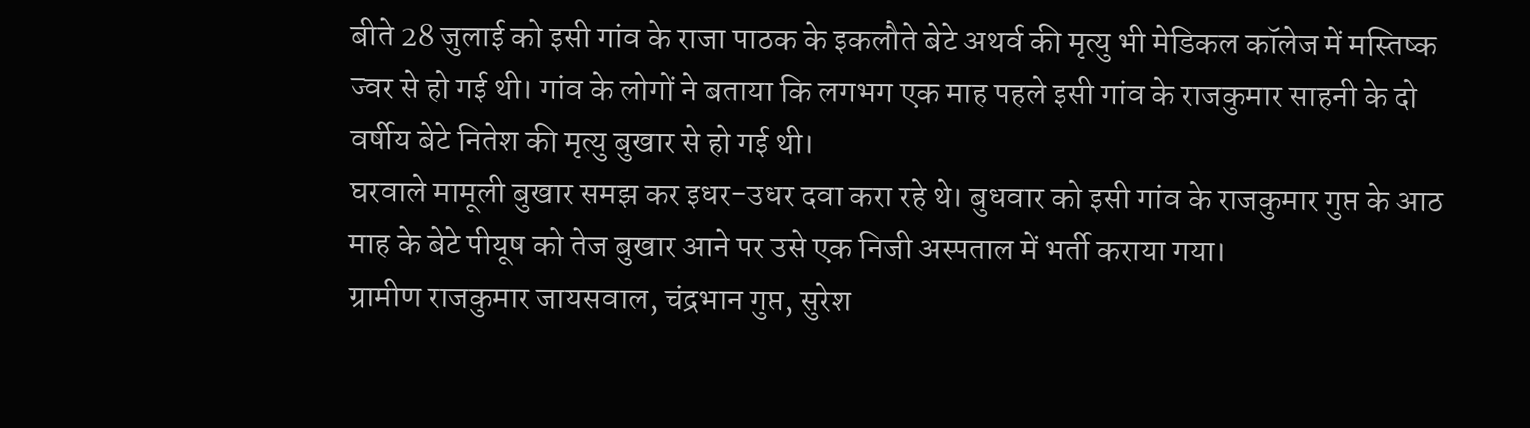बीते 28 जुलाई को इसी गांव के राजा पाठक के इकलौते बेटे अथर्व की मृत्यु भी मेडिकल कॉलेज में मस्तिष्क ज्वर से हो गई थी। गांव के लोगों ने बताया कि लगभग एक माह पहले इसी गांव के राजकुमार साहनी के दो वर्षीय बेटे नितेश की मृत्यु बुखार से हो गई थी।
घरवाले मामूली बुखार समझ कर इधर-उधर दवा करा रहे थे। बुधवार को इसी गांव के राजकुमार गुप्त के आठ माह के बेटे पीयूष को तेज बुखार आने पर उसे एक निजी अस्पताल में भर्ती कराया गया।
ग्रामीण राजकुमार जायसवाल, चंद्रभान गुप्त, सुरेश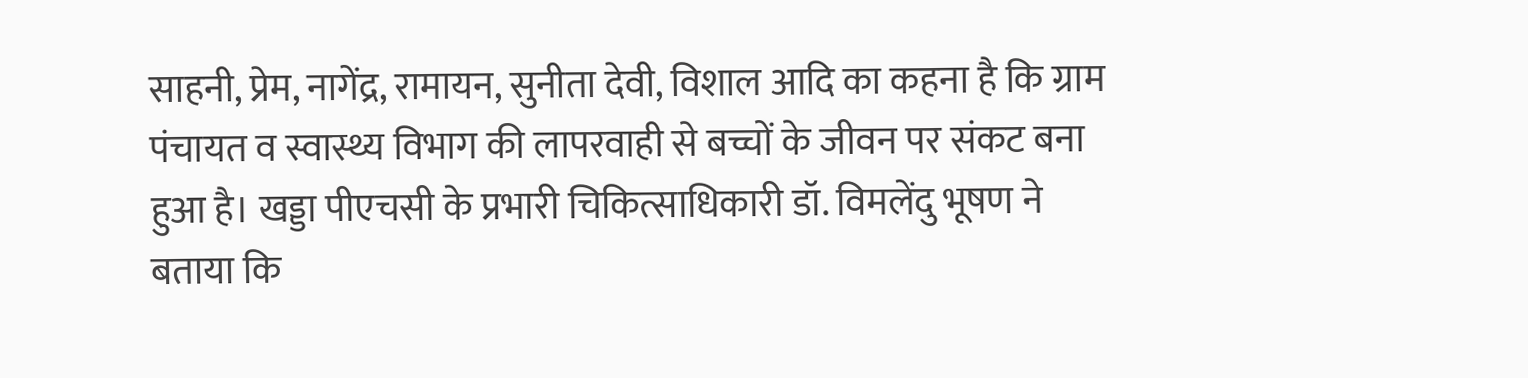साहनी, प्रेम, नागेंद्र, रामायन, सुनीता देवी, विशाल आदि का कहना है कि ग्राम पंचायत व स्वास्थ्य विभाग की लापरवाही से बच्चों के जीवन पर संकट बना हुआ है। खड्डा पीएचसी के प्रभारी चिकित्साधिकारी डॉ. विमलेंदु भूषण ने बताया कि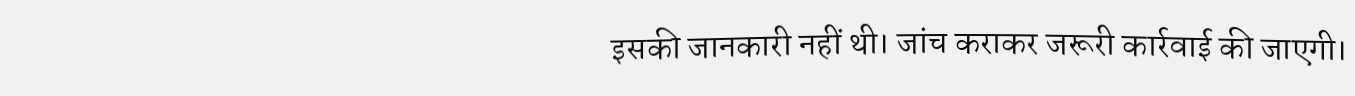इसकी जानकारी नहीं थी। जांच कराकर जरूरी कार्रवाई की जाएगी।